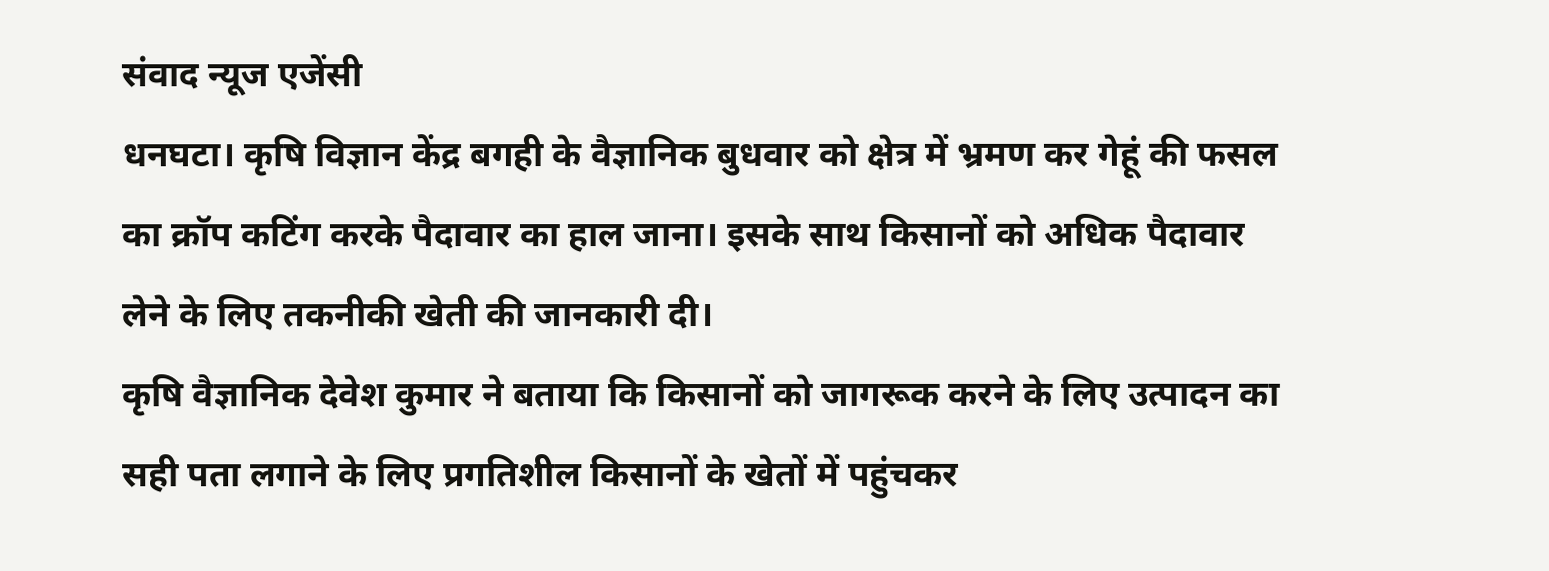संवाद न्यूज एजेंसी
धनघटा। कृषि विज्ञान केंद्र बगही के वैज्ञानिक बुधवार को क्षेत्र में भ्रमण कर गेहूं की फसल का क्रॉप कटिंग करके पैदावार का हाल जाना। इसके साथ किसानों को अधिक पैदावार लेने के लिए तकनीकी खेती की जानकारी दी।
कृषि वैज्ञानिक देवेश कुमार ने बताया कि किसानों को जागरूक करने के लिए उत्पादन का सही पता लगाने के लिए प्रगतिशील किसानों के खेतों में पहुंचकर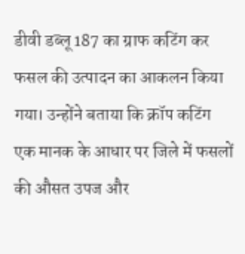डीवी डब्लू 187 का ग्राफ कटिंग कर फसल की उत्पादन का आकलन किया गया। उन्होंने बताया कि क्रॉप कटिंग एक मानक के आधार पर जिले में फसलों की औसत उपज और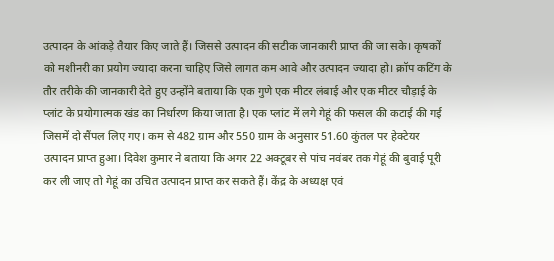उत्पादन के आंकड़े तैयार किए जाते हैं। जिससे उत्पादन की सटीक जानकारी प्राप्त की जा सके। कृषकों को मशीनरी का प्रयोग ज्यादा करना चाहिए जिसे लागत कम आवे और उत्पादन ज्यादा हो। क्रॉप कटिंग के तौर तरीके की जानकारी देते हुए उन्होंने बताया कि एक गुणे एक मीटर लंबाई और एक मीटर चौड़ाई के प्लांट के प्रयोगात्मक खंड का निर्धारण किया जाता है। एक प्लांट में लगे गेहूं की फसल की कटाई की गई जिसमें दो सैंपल लिए गए। कम से 482 ग्राम और 550 ग्राम के अनुसार 51.60 कुंतल पर हेक्टेयर उत्पादन प्राप्त हुआ। दिवेश कुमार ने बताया कि अगर 22 अक्टूबर से पांच नवंबर तक गेहूं की बुवाई पूरी कर ली जाए तो गेहूं का उचित उत्पादन प्राप्त कर सकते हैं। केंद्र के अध्यक्ष एवं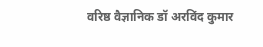वरिष्ठ वैज्ञानिक डॉ अरविंद कुमार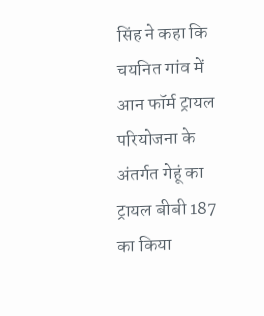सिंह ने कहा कि चयनित गांव में आन फॉर्म ट्रायल परियोजना के अंतर्गत गेहूं का ट्रायल बीबी 187 का किया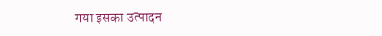गया इसका उत्पादन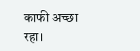काफी अच्छा रहा।